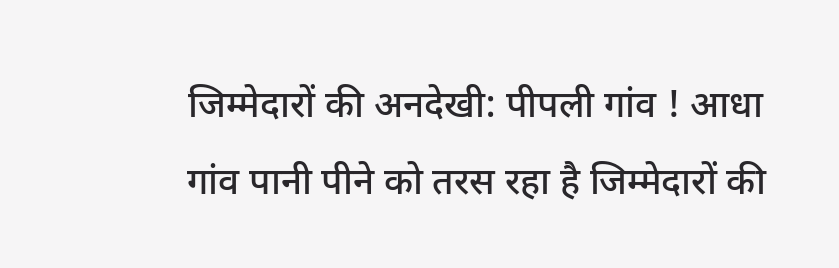जिम्मेदारों की अनदेखी: पीपली गांव ! आधा गांव पानी पीने को तरस रहा है जिम्मेदारों की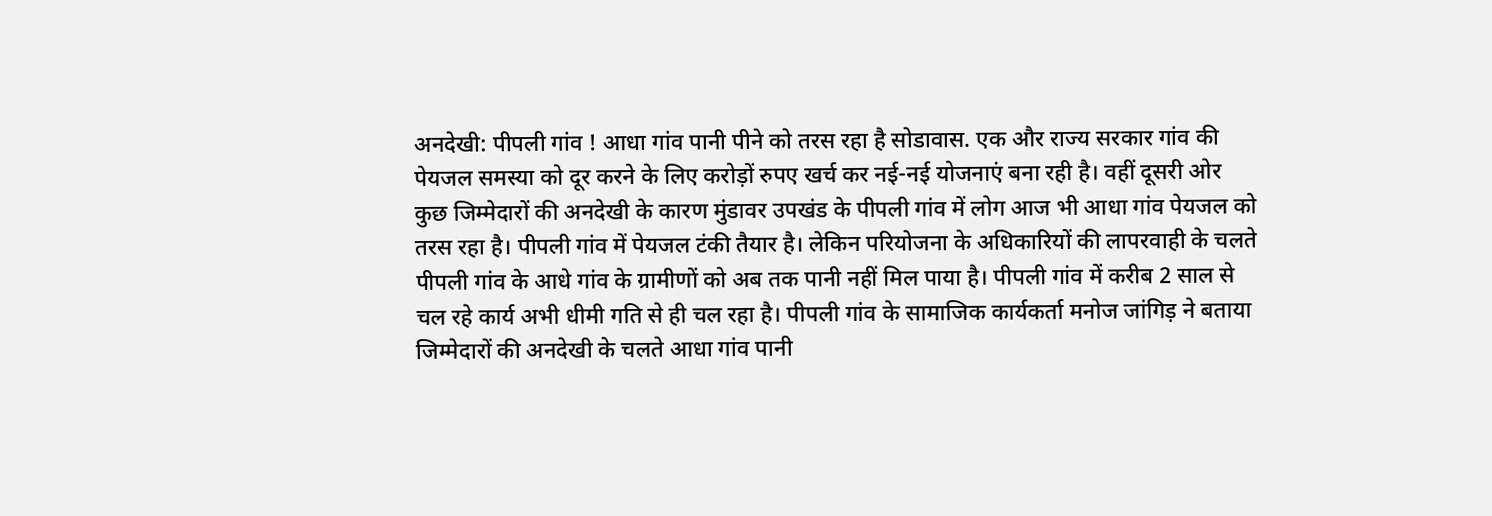अनदेखी: पीपली गांव ! आधा गांव पानी पीने को तरस रहा है सोडावास. एक और राज्य सरकार गांव की पेयजल समस्या को दूर करने के लिए करोड़ों रुपए खर्च कर नई-नई योजनाएं बना रही है। वहीं दूसरी ओर कुछ जिम्मेदारों की अनदेखी के कारण मुंडावर उपखंड के पीपली गांव में लोग आज भी आधा गांव पेयजल को तरस रहा है। पीपली गांव में पेयजल टंकी तैयार है। लेकिन परियोजना के अधिकारियों की लापरवाही के चलते पीपली गांव के आधे गांव के ग्रामीणों को अब तक पानी नहीं मिल पाया है। पीपली गांव में करीब 2 साल से चल रहे कार्य अभी धीमी गति से ही चल रहा है। पीपली गांव के सामाजिक कार्यकर्ता मनोज जांगिड़ ने बताया जिम्मेदारों की अनदेखी के चलते आधा गांव पानी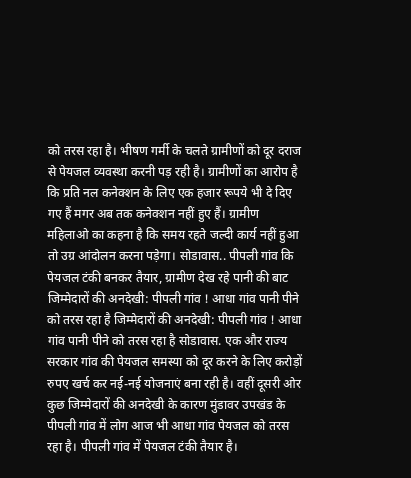को तरस रहा है। भीषण गर्मी के चलते ग्रामीणों को दूर दराज से पेयजल व्यवस्था करनी पड़ रही है। ग्रामीणों का आरोप है कि प्रति नल कनेक्शन के लिए एक हजार रूपये भी दे दिए गए हैं मगर अब तक कनेक्शन नहीं हुए हैं। ग्रामीण महिलाओ का कहना है कि समय रहते जल्दी कार्य नहीं हुआ तो उग्र आंदोलन करना पड़ेगा। सोडावास.. पीपली गांव कि पेयजल टंकी बनकर तैयार, ग्रामीण देख रहे पानी की बाट
जिम्मेदारों की अनदेखी: पीपली गांव ! आधा गांव पानी पीने को तरस रहा है जिम्मेदारों की अनदेखी: पीपली गांव ! आधा गांव पानी पीने को तरस रहा है सोडावास. एक और राज्य सरकार गांव की पेयजल समस्या को दूर करने के लिए करोड़ों रुपए खर्च कर नई-नई योजनाएं बना रही है। वहीं दूसरी ओर कुछ जिम्मेदारों की अनदेखी के कारण मुंडावर उपखंड के पीपली गांव में लोग आज भी आधा गांव पेयजल को तरस रहा है। पीपली गांव में पेयजल टंकी तैयार है।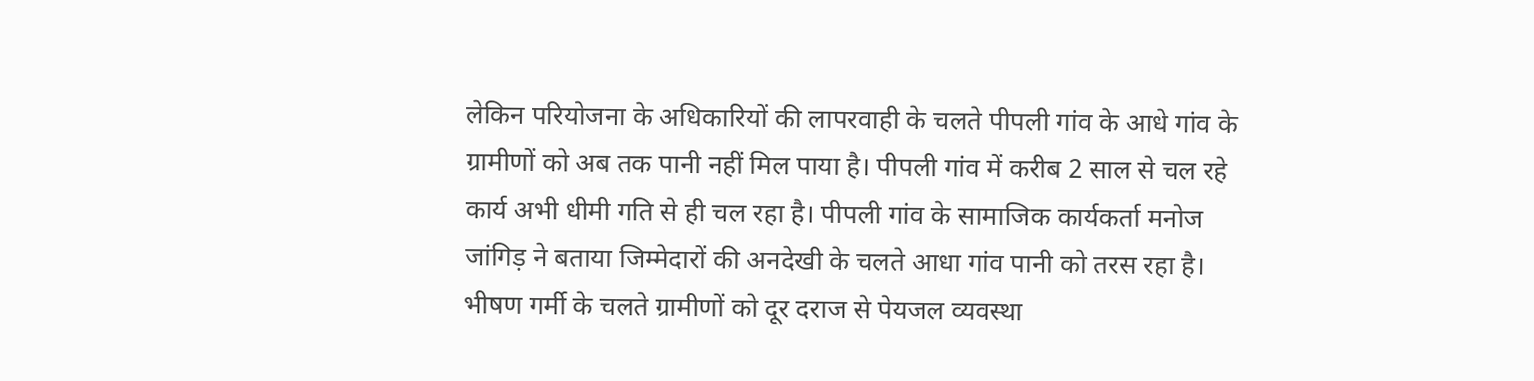लेकिन परियोजना के अधिकारियों की लापरवाही के चलते पीपली गांव के आधे गांव के ग्रामीणों को अब तक पानी नहीं मिल पाया है। पीपली गांव में करीब 2 साल से चल रहे कार्य अभी धीमी गति से ही चल रहा है। पीपली गांव के सामाजिक कार्यकर्ता मनोज जांगिड़ ने बताया जिम्मेदारों की अनदेखी के चलते आधा गांव पानी को तरस रहा है। भीषण गर्मी के चलते ग्रामीणों को दूर दराज से पेयजल व्यवस्था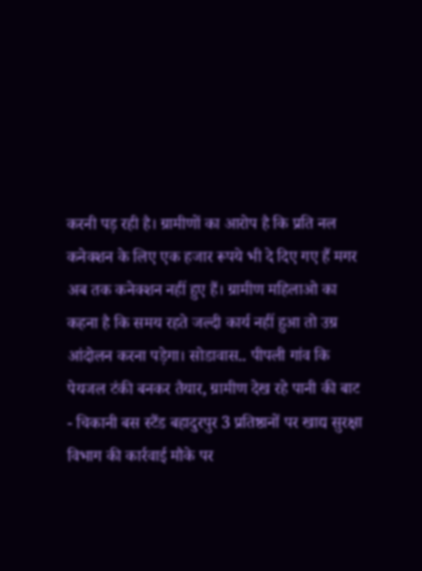करनी पड़ रही है। ग्रामीणों का आरोप है कि प्रति नल कनेक्शन के लिए एक हजार रूपये भी दे दिए गए हैं मगर अब तक कनेक्शन नहीं हुए हैं। ग्रामीण महिलाओ का कहना है कि समय रहते जल्दी कार्य नहीं हुआ तो उग्र आंदोलन करना पड़ेगा। सोडावास.. पीपली गांव कि पेयजल टंकी बनकर तैयार, ग्रामीण देख रहे पानी की बाट
- चिकानी बस स्टैंड बहादुरपुर 3 प्रतिष्ठानों पर खाद्य सुरक्षा विभाग की कार्रवाई मौके पर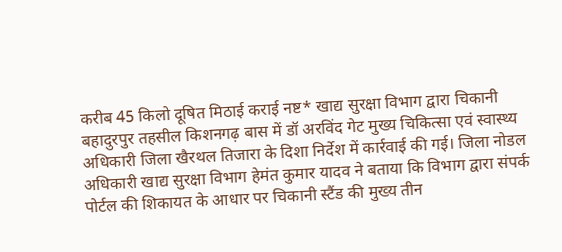करीब 45 किलो दूषित मिठाई कराई नष्ट* खाद्य सुरक्षा विभाग द्वारा चिकानी बहादुरपुर तहसील किशनगढ़ बास में डॉ अरविंद गेट मुख्य चिकित्सा एवं स्वास्थ्य अधिकारी जिला खैरथल तिजारा के दिशा निर्देश में कार्रवाई की गई। जिला नोडल अधिकारी खाद्य सुरक्षा विभाग हेमंत कुमार यादव ने बताया कि विभाग द्वारा संपर्क पोर्टल की शिकायत के आधार पर चिकानी स्टैंड की मुख्य तीन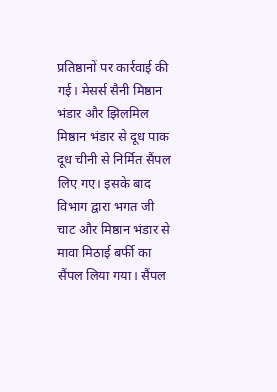प्रतिष्ठानों पर कार्रवाई की गई। मेसर्स सैनी मिष्ठान भंडार और झिलमिल मिष्ठान भंडार से दूध पाक दूध चीनी से निर्मित सैंपल लिए गए। इसके बाद विभाग द्वारा भगत जी चाट और मिष्ठान भंडार से मावा मिठाई बर्फी का सैंपल लिया गया। सैंपल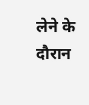लेने के दौरान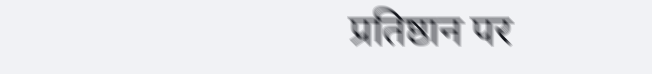प्रतिष्ठान पर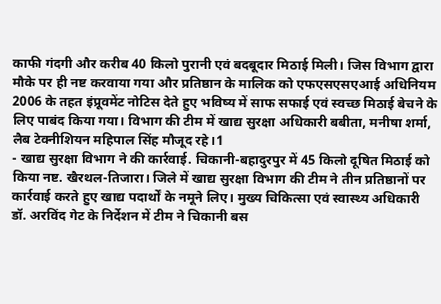काफी गंदगी और करीब 40 किलो पुरानी एवं बदबूदार मिठाई मिली। जिस विभाग द्वारा मौके पर ही नष्ट करवाया गया और प्रतिष्ठान के मालिक को एफएसएसएआई अधिनियम 2006 के तहत इंप्रूवमेंट नोटिस देते हुए भविष्य में साफ सफाई एवं स्वच्छ मिठाई बेचने के लिए पाबंद किया गया। विभाग की टीम में खाद्य सुरक्षा अधिकारी बबीता, मनीषा शर्मा, लैब टेक्नीशियन महिपाल सिंह मौजूद रहे।1
- खाद्य सुरक्षा विभाग ने की कार्रवाई. चिकानी-बहादुरपुर में 45 किलो दूषित मिठाई को किया नष्ट. खैरथल-तिजारा। जिले में खाद्य सुरक्षा विभाग की टीम ने तीन प्रतिष्ठानों पर कार्रवाई करते हुए खाद्य पदार्थों के नमूने लिए। मुख्य चिकित्सा एवं स्वास्थ्य अधिकारी डॉ. अरविंद गेट के निर्देशन में टीम ने चिकानी बस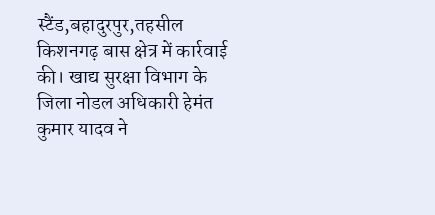स्टैंड,बहादुरपुर,तहसील किशनगढ़ बास क्षेत्र में कार्रवाई की। खाद्य सुरक्षा विभाग के जिला नोडल अधिकारी हेमंत कुमार यादव ने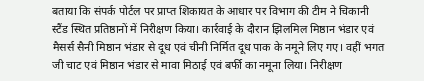बताया कि संपर्क पोर्टल पर प्राप्त शिकायत के आधार पर विभाग की टीम ने चिकानी स्टैंड स्थित प्रतिष्ठानों में निरीक्षण किया। कार्रवाई के दौरान झिलमिल मिष्ठान भंडार एवं मैसर्स सैनी मिष्ठान भंडार से दूध एवं चीनी निर्मित दूध पाक के नमूने लिए गए। वहीं भगत जी चाट एवं मिष्ठान भंडार से मावा मिठाई एवं बर्फी का नमूना लिया। निरीक्षण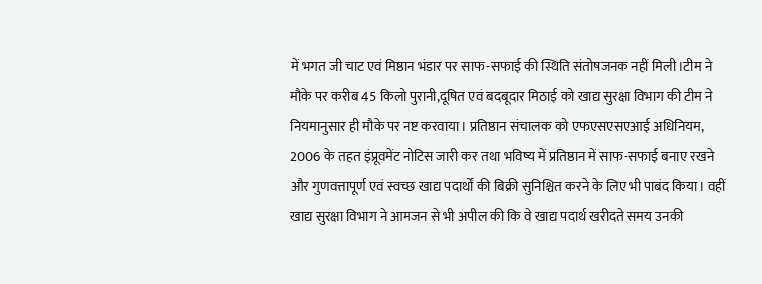में भगत जी चाट एवं मिष्ठान भंडार पर साफ-सफाई की स्थिति संतोषजनक नहीं मिली।टीम ने मौके पर करीब 45 किलो पुरानी,दूषित एवं बदबूदार मिठाई को खाद्य सुरक्षा विभाग की टीम ने नियमानुसार ही मौके पर नष्ट करवाया। प्रतिष्ठान संचालक को एफएसएसएआई अधिनियम, 2006 के तहत इंप्रूवमेंट नोटिस जारी कर तथा भविष्य में प्रतिष्ठान में साफ-सफाई बनाए रखने और गुणवत्तापूर्ण एवं स्वच्छ खाद्य पदार्थों की बिक्री सुनिश्चित करने के लिए भी पाबंद किया। वहीं खाद्य सुरक्षा विभाग ने आमजन से भी अपील की कि वे खाद्य पदार्थ खरीदते समय उनकी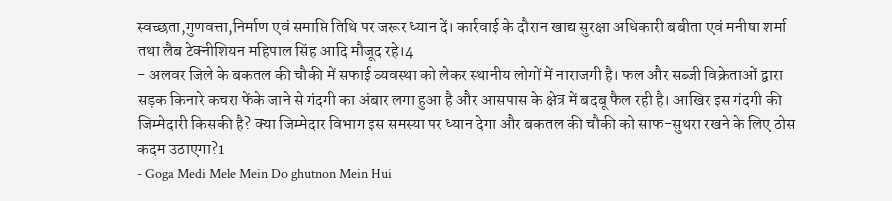स्वच्छता,गुणवत्ता,निर्माण एवं समाप्ति तिथि पर जरूर ध्यान दें। कार्रवाई के दौरान खाद्य सुरक्षा अधिकारी बबीता एवं मनीषा शर्मा तथा लैब टेक्नीशियन महिपाल सिंह आदि मौजूद रहे।4
- अलवर जिले के बकतल की चौकी में सफाई व्यवस्था को लेकर स्थानीय लोगों में नाराजगी है। फल और सब्जी विक्रेताओं द्वारा सड़क किनारे कचरा फेंके जाने से गंदगी का अंबार लगा हुआ है और आसपास के क्षेत्र में बदबू फैल रही है। आखिर इस गंदगी की जिम्मेदारी किसकी है? क्या जिम्मेदार विभाग इस समस्या पर ध्यान देगा और बकतल की चौकी को साफ-सुथरा रखने के लिए ठोस कदम उठाएगा?1
- Goga Medi Mele Mein Do ghutnon Mein Hui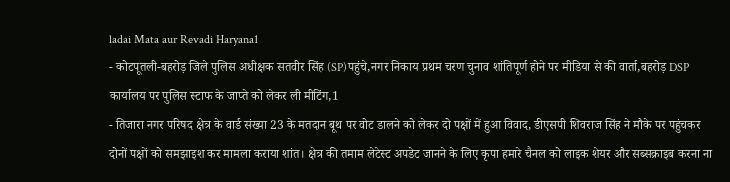ladai Mata aur Revadi Haryana1
- कोटपूतली-बहरोड़ जिले पुलिस अधीक्षक सतवीर सिंह (SP)पहुंचे,नगर निकाय प्रथम चरण चुनाव शांतिपूर्ण होने पर मीडिया से की वार्ता,बहरोड़ DSP कार्यालय पर पुलिस स्टाफ के जाप्ते को लेकर ली मीटिंग,1
- तिजारा नगर परिषद क्षेत्र के वार्ड संख्या 23 के मतदान बूथ पर वोट डालने को लेकर दो पक्षों में हुआ विवाद, डीएसपी शिवराज सिंह ने मौके पर पहुंचकर दोनों पक्षों को समझाइश कर मामला कराया शांत। क्षेत्र की तमाम लेटेस्ट अपडेट जानने के लिए कृपा हमारे चैनल को लाइक शेयर और सब्सक्राइब करना ना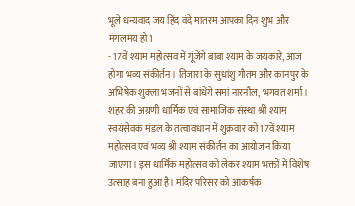भूले धन्यवाद जय हिंद वंदे मातरम आपका दिन शुभ और मंगलमय हो1
- 17वें श्याम महोत्सव में गूंजेंगे बाबा श्याम के जयकारे, आज होगा भव्य संकीर्तन। तिजारा के सुधांशु गौतम और कानपुर के अभिषेक शुक्ला भजनों से बांधेंगे समां नारनौल, भगवत शर्मा। शहर की अग्रणी धार्मिक एवं सामाजिक संस्था श्री श्याम स्वयंसेवक मंडल के तत्वावधान में शुक्रवार को 17वें श्याम महोत्सव एवं भव्य श्री श्याम संकीर्तन का आयोजन किया जाएगा। इस धार्मिक महोत्सव को लेकर श्याम भक्तों में विशेष उत्साह बना हुआ है। मंदिर परिसर को आकर्षक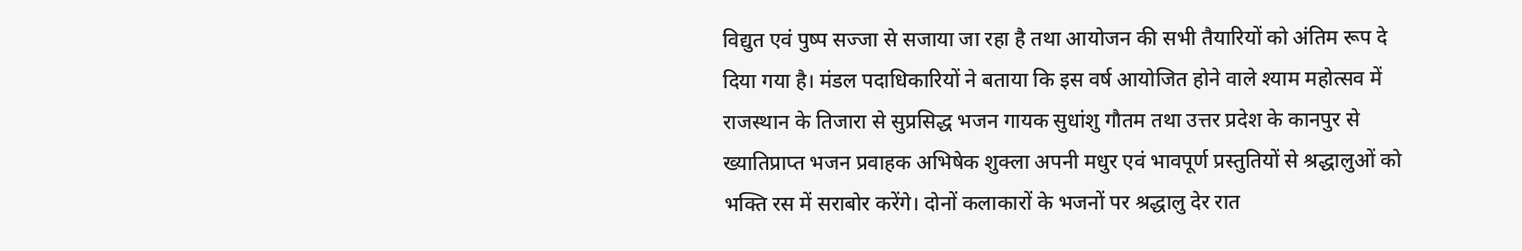विद्युत एवं पुष्प सज्जा से सजाया जा रहा है तथा आयोजन की सभी तैयारियों को अंतिम रूप दे दिया गया है। मंडल पदाधिकारियों ने बताया कि इस वर्ष आयोजित होने वाले श्याम महोत्सव में राजस्थान के तिजारा से सुप्रसिद्ध भजन गायक सुधांशु गौतम तथा उत्तर प्रदेश के कानपुर से ख्यातिप्राप्त भजन प्रवाहक अभिषेक शुक्ला अपनी मधुर एवं भावपूर्ण प्रस्तुतियों से श्रद्धालुओं को भक्ति रस में सराबोर करेंगे। दोनों कलाकारों के भजनों पर श्रद्धालु देर रात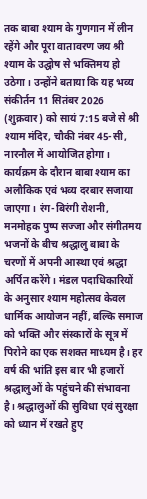तक बाबा श्याम के गुणगान में लीन रहेंगे और पूरा वातावरण जय श्री श्याम के उद्घोष से भक्तिमय हो उठेगा। उन्होंने बताया कि यह भव्य संकीर्तन 11 सितंबर 2026 (शुक्रवार) को सायं 7:15 बजे से श्री श्याम मंदिर, चौकी नंबर 45-सी, नारनौल में आयोजित होगा। कार्यक्रम के दौरान बाबा श्याम का अलौकिक एवं भव्य दरबार सजाया जाएगा। रंग-बिरंगी रोशनी, मनमोहक पुष्प सज्जा और संगीतमय भजनों के बीच श्रद्धालु बाबा के चरणों में अपनी आस्था एवं श्रद्धा अर्पित करेंगे। मंडल पदाधिकारियों के अनुसार श्याम महोत्सव केवल धार्मिक आयोजन नहीं, बल्कि समाज को भक्ति और संस्कारों के सूत्र में पिरोने का एक सशक्त माध्यम है। हर वर्ष की भांति इस बार भी हजारों श्रद्धालुओं के पहुंचने की संभावना है। श्रद्धालुओं की सुविधा एवं सुरक्षा को ध्यान में रखते हुए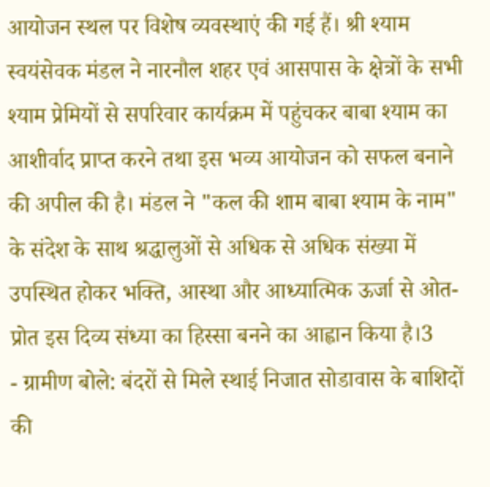आयोजन स्थल पर विशेष व्यवस्थाएं की गई हैं। श्री श्याम स्वयंसेवक मंडल ने नारनौल शहर एवं आसपास के क्षेत्रों के सभी श्याम प्रेमियों से सपरिवार कार्यक्रम में पहुंचकर बाबा श्याम का आशीर्वाद प्राप्त करने तथा इस भव्य आयोजन को सफल बनाने की अपील की है। मंडल ने "कल की शाम बाबा श्याम के नाम" के संदेश के साथ श्रद्धालुओं से अधिक से अधिक संख्या में उपस्थित होकर भक्ति, आस्था और आध्यात्मिक ऊर्जा से ओत-प्रोत इस दिव्य संध्या का हिस्सा बनने का आह्वान किया है।3
- ग्रामीण बोले: बंदरों से मिले स्थाई निजात सोडावास के बाशिदों की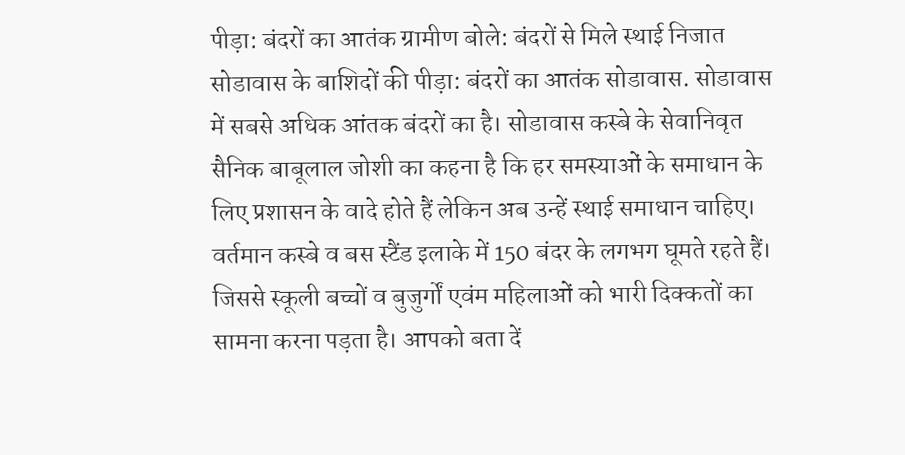पीड़ा: बंदरों का आतंक ग्रामीण बोले: बंदरों से मिले स्थाई निजात सोडावास के बाशिदों की पीड़ा: बंदरों का आतंक सोडावास. सोडावास में सबसे अधिक आंतक बंदरों का है। सोडावास कस्बे के सेवानिवृत सैनिक बाबूलाल जोशी का कहना है कि हर समस्याओं के समाधान के लिए प्रशासन के वादे होते हैं लेकिन अब उन्हें स्थाई समाधान चाहिए। वर्तमान कस्बे व बस स्टैंड इलाके में 150 बंदर के लगभग घूमते रहते हैं। जिससे स्कूली बच्चों व बुजुर्गों एवंम महिलाओं को भारी दिक्कतों का सामना करना पड़ता है। आपको बता दें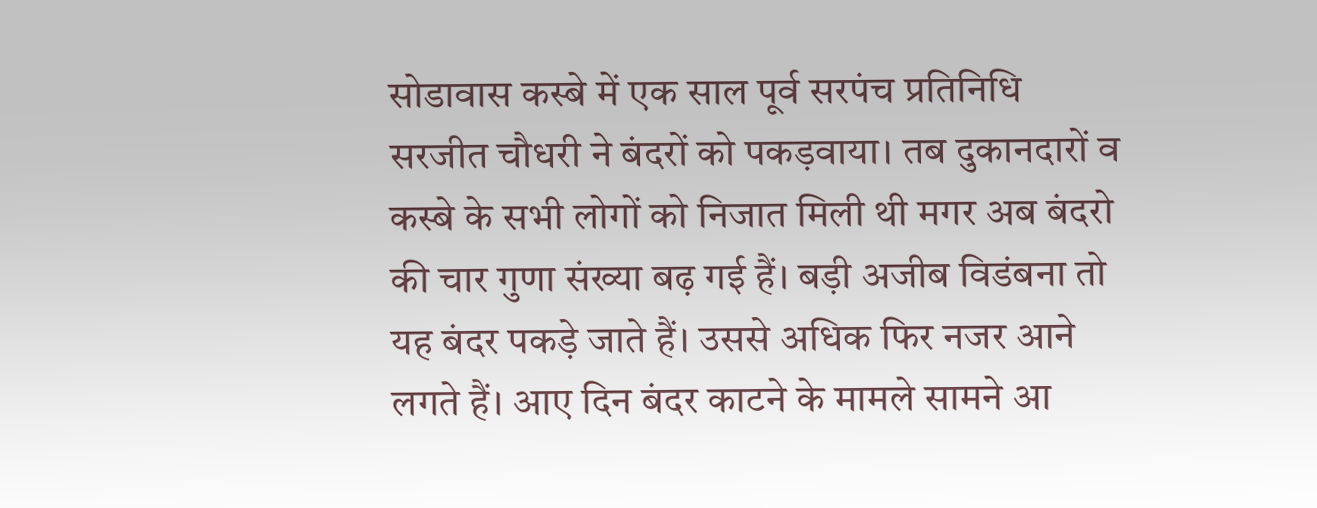सोडावास कस्बे में एक साल पूर्व सरपंच प्रतिनिधि सरजीत चौधरी ने बंदरों को पकड़वाया। तब दुकानदारों व कस्बे के सभी लोगों को निजात मिली थी मगर अब बंदरो की चार गुणा संख्या बढ़ गई हैं। बड़ी अजीब विडंबना तो यह बंदर पकड़े जाते हैं। उससे अधिक फिर नजर आने लगते हैं। आए दिन बंदर काटने के मामले सामने आ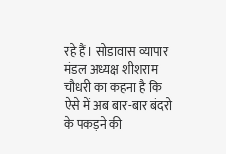रहे हैं। सोडावास व्यापार मंडल अध्यक्ष शीशराम चौधरी का कहना है कि ऐसे में अब बार-बार बंदरो के पकड़ने की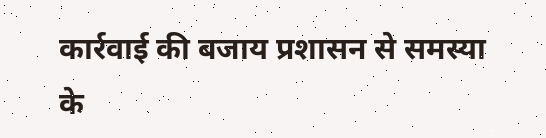कार्रवाई की बजाय प्रशासन से समस्या के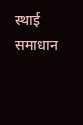स्थाई समाधान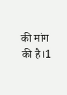की मांग की है।1